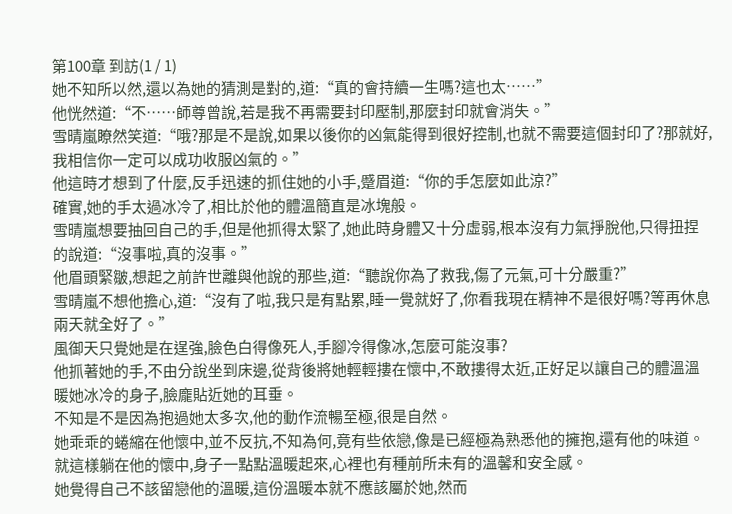第100章 到訪(1 / 1)
她不知所以然,還以為她的猜測是對的,道:“真的會持續一生嗎?這也太……”
他恍然道:“不……師尊曾說,若是我不再需要封印壓制,那麼封印就會消失。”
雪晴嵐瞭然笑道:“哦?那是不是說,如果以後你的凶氣能得到很好控制,也就不需要這個封印了?那就好,我相信你一定可以成功收服凶氣的。”
他這時才想到了什麼,反手迅速的抓住她的小手,蹙眉道:“你的手怎麼如此涼?”
確實,她的手太過冰冷了,相比於他的體溫簡直是冰塊般。
雪晴嵐想要抽回自己的手,但是他抓得太緊了,她此時身體又十分虛弱,根本沒有力氣掙脫他,只得扭捏的說道:“沒事啦,真的沒事。”
他眉頭緊皺,想起之前許世離與他說的那些,道:“聽說你為了救我,傷了元氣,可十分嚴重?”
雪晴嵐不想他擔心,道:“沒有了啦,我只是有點累,睡一覺就好了,你看我現在精神不是很好嗎?等再休息兩天就全好了。”
風御天只覺她是在逞強,臉色白得像死人,手腳冷得像冰,怎麼可能沒事?
他抓著她的手,不由分說坐到床邊,從背後將她輕輕摟在懷中,不敢摟得太近,正好足以讓自己的體溫溫暖她冰冷的身子,臉龐貼近她的耳垂。
不知是不是因為抱過她太多次,他的動作流暢至極,很是自然。
她乖乖的蜷縮在他懷中,並不反抗,不知為何,竟有些依戀,像是已經極為熟悉他的擁抱,還有他的味道。就這樣躺在他的懷中,身子一點點溫暖起來,心裡也有種前所未有的溫馨和安全感。
她覺得自己不該留戀他的溫暖,這份溫暖本就不應該屬於她,然而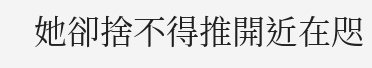她卻捨不得推開近在咫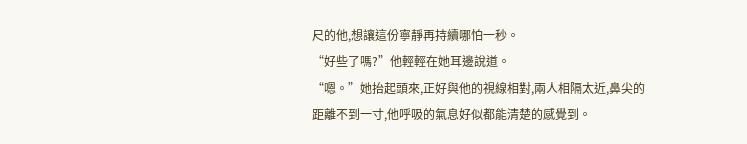尺的他,想讓這份寧靜再持續哪怕一秒。
“好些了嗎?”他輕輕在她耳邊說道。
“嗯。”她抬起頭來,正好與他的視線相對,兩人相隔太近,鼻尖的距離不到一寸,他呼吸的氣息好似都能清楚的感覺到。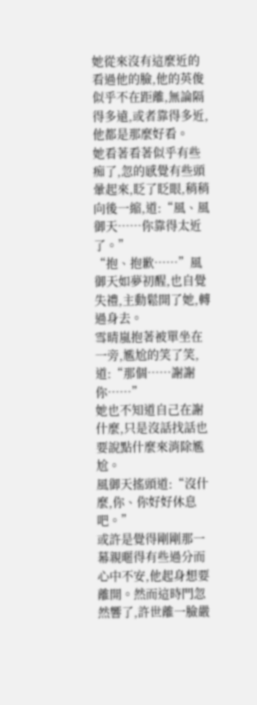她從來沒有這麼近的看過他的臉,他的英俊似乎不在距離,無論隔得多遠,或者靠得多近,他都是那麼好看。
她看著看著似乎有些痴了,忽的感覺有些頭暈起來,眨了眨眼,稍稍向後一縮,道:“風、風御天……你靠得太近了。”
“抱、抱歉……”風御天如夢初醒,也自覺失禮,主動鬆開了她,轉過身去。
雪晴嵐抱著被單坐在一旁,尷尬的笑了笑,道:“那個……謝謝你……”
她也不知道自己在謝什麼,只是沒話找話也要說點什麼來消除尷尬。
風御天搖頭道:“沒什麼,你、你好好休息吧。”
或許是覺得剛剛那一幕親暱得有些過分而心中不安,他起身想要離開。然而這時門忽然響了,許世離一臉嚴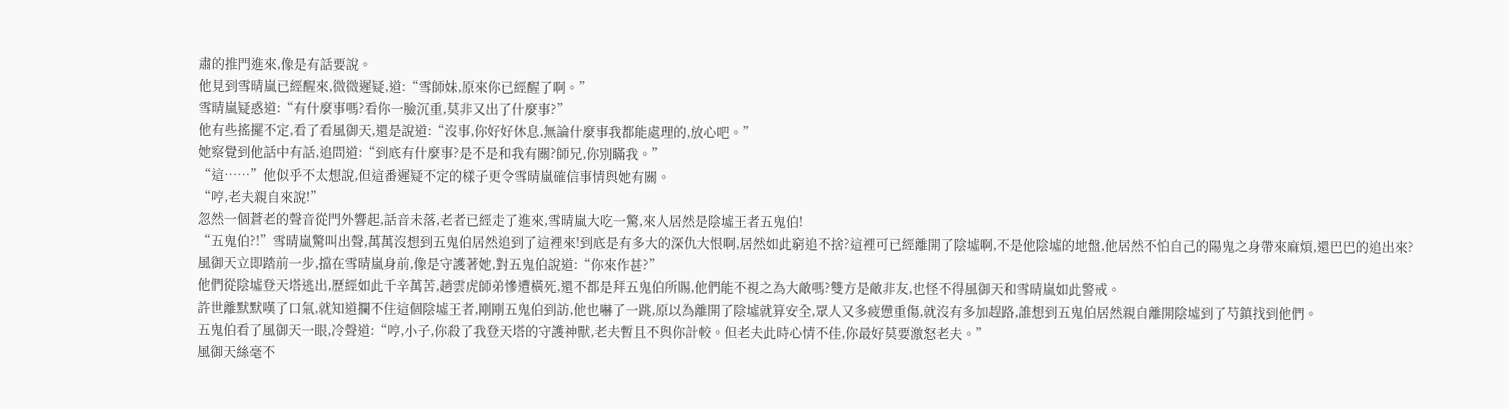肅的推門進來,像是有話要說。
他見到雪晴嵐已經醒來,微微遲疑,道:“雪師妹,原來你已經醒了啊。”
雪晴嵐疑惑道:“有什麼事嗎?看你一臉沉重,莫非又出了什麼事?”
他有些搖擺不定,看了看風御天,還是說道:“沒事,你好好休息,無論什麼事我都能處理的,放心吧。”
她察覺到他話中有話,追問道:“到底有什麼事?是不是和我有關?師兄,你別瞞我。”
“這……”他似乎不太想說,但這番遲疑不定的樣子更令雪晴嵐確信事情與她有關。
“哼,老夫親自來說!”
忽然一個蒼老的聲音從門外響起,話音未落,老者已經走了進來,雪晴嵐大吃一驚,來人居然是陰墟王者五鬼伯!
“五鬼伯?!”雪晴嵐驚叫出聲,萬萬沒想到五鬼伯居然追到了這裡來!到底是有多大的深仇大恨啊,居然如此窮追不捨?這裡可已經離開了陰墟啊,不是他陰墟的地盤,他居然不怕自己的陽鬼之身帶來麻煩,還巴巴的追出來?
風御天立即踏前一步,擋在雪晴嵐身前,像是守護著她,對五鬼伯說道:“你來作甚?”
他們從陰墟登天塔逃出,歷經如此千辛萬苦,趙雲虎師弟慘遭橫死,還不都是拜五鬼伯所賜,他們能不視之為大敵嗎?雙方是敵非友,也怪不得風御天和雪晴嵐如此警戒。
許世離默默嘆了口氣,就知道攔不住這個陰墟王者,剛剛五鬼伯到訪,他也嚇了一跳,原以為離開了陰墟就算安全,眾人又多疲憊重傷,就沒有多加趕路,誰想到五鬼伯居然親自離開陰墟到了芍鎮找到他們。
五鬼伯看了風御天一眼,冷聲道:“哼,小子,你殺了我登天塔的守護神獸,老夫暫且不與你計較。但老夫此時心情不佳,你最好莫要激怒老夫。”
風御天絲毫不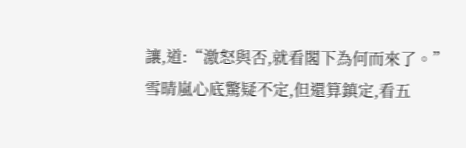讓,道:“激怒與否,就看閣下為何而來了。”
雪晴嵐心底驚疑不定,但還算鎮定,看五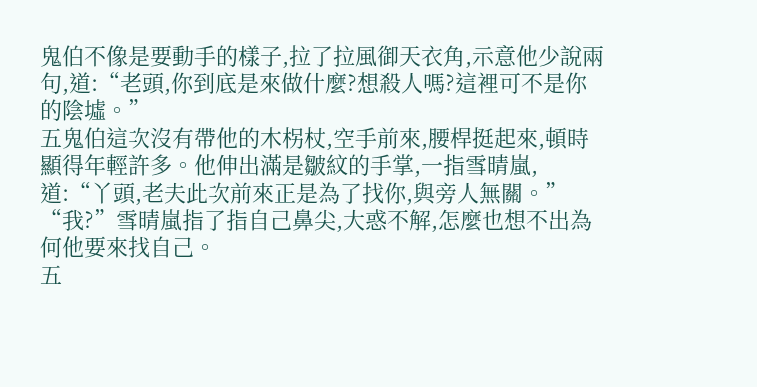鬼伯不像是要動手的樣子,拉了拉風御天衣角,示意他少說兩句,道:“老頭,你到底是來做什麼?想殺人嗎?這裡可不是你的陰墟。”
五鬼伯這次沒有帶他的木柺杖,空手前來,腰桿挺起來,頓時顯得年輕許多。他伸出滿是皺紋的手掌,一指雪晴嵐,道:“丫頭,老夫此次前來正是為了找你,與旁人無關。”
“我?”雪晴嵐指了指自己鼻尖,大惑不解,怎麼也想不出為何他要來找自己。
五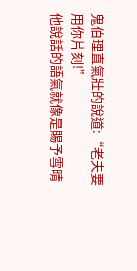鬼伯理直氣壯的說道:“老夫要用你片刻!”
他說話的語氣就像是賜予雪晴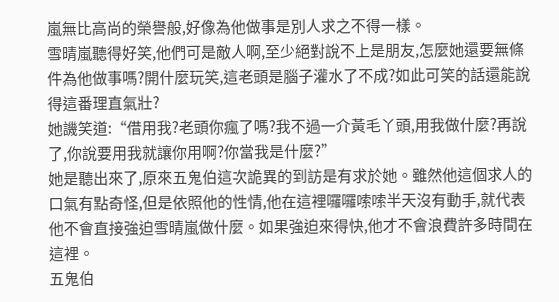嵐無比高尚的榮譽般,好像為他做事是別人求之不得一樣。
雪晴嵐聽得好笑,他們可是敵人啊,至少絕對說不上是朋友,怎麼她還要無條件為他做事嗎?開什麼玩笑,這老頭是腦子灌水了不成?如此可笑的話還能說得這番理直氣壯?
她譏笑道:“借用我?老頭你瘋了嗎?我不過一介黃毛丫頭,用我做什麼?再說了,你說要用我就讓你用啊?你當我是什麼?”
她是聽出來了,原來五鬼伯這次詭異的到訪是有求於她。雖然他這個求人的口氣有點奇怪,但是依照他的性情,他在這裡囉囉嗦嗦半天沒有動手,就代表他不會直接強迫雪晴嵐做什麼。如果強迫來得快,他才不會浪費許多時間在這裡。
五鬼伯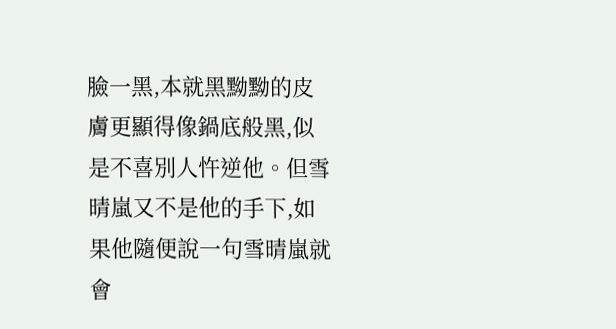臉一黑,本就黑黝黝的皮膚更顯得像鍋底般黑,似是不喜別人忤逆他。但雪晴嵐又不是他的手下,如果他隨便說一句雪晴嵐就會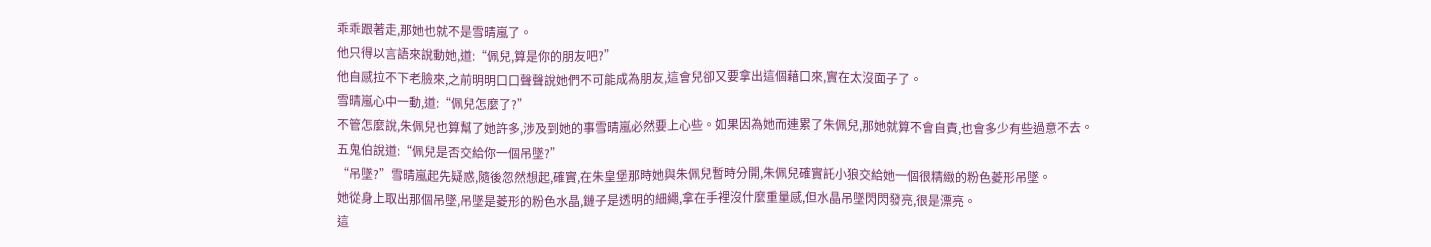乖乖跟著走,那她也就不是雪晴嵐了。
他只得以言語來說動她,道:“佩兒,算是你的朋友吧?”
他自感拉不下老臉來,之前明明口口聲聲說她們不可能成為朋友,這會兒卻又要拿出這個藉口來,實在太沒面子了。
雪晴嵐心中一動,道:“佩兒怎麼了?”
不管怎麼說,朱佩兒也算幫了她許多,涉及到她的事雪晴嵐必然要上心些。如果因為她而連累了朱佩兒,那她就算不會自責,也會多少有些過意不去。
五鬼伯說道:“佩兒是否交給你一個吊墜?”
“吊墜?”雪晴嵐起先疑惑,隨後忽然想起,確實,在朱皇堡那時她與朱佩兒暫時分開,朱佩兒確實託小狼交給她一個很精緻的粉色菱形吊墜。
她從身上取出那個吊墜,吊墜是菱形的粉色水晶,鏈子是透明的細繩,拿在手裡沒什麼重量感,但水晶吊墜閃閃發亮,很是漂亮。
這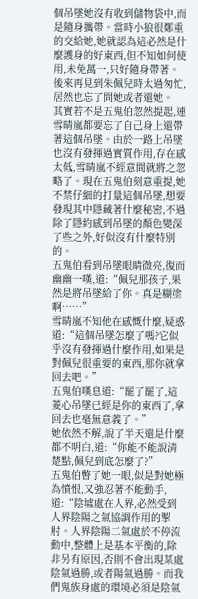個吊墜她沒有收到儲物袋中,而是隨身攜帶。當時小狼很鄭重的交給她,她就認為這必然是什麼護身的好東西,但不知如何使用,未免萬一,只好隨身帶著。後來再見到朱佩兒時太過匆忙,居然也忘了問她或者還她。
其實若不是五鬼伯忽然提起,連雪晴嵐都要忘了自己身上還帶著這個吊墜。由於一路上吊墜也沒有發揮過實質作用,存在感太低,雪晴嵐不經意間就將之忽略了。現在五鬼伯刻意重提,她不禁仔細的打量這個吊墜,想要發現其中隱藏著什麼秘密,不過除了隱約感到吊墜的顏色變深了些之外,好似沒有什麼特別的。
五鬼伯看到吊墜眼睛微亮,復而幽幽一嘆,道:“佩兒那孩子,果然是將吊墜給了你。真是糊塗啊……”
雪晴嵐不知他在感慨什麼,疑惑道:“這個吊墜怎麼了嗎?它似乎沒有發揮過什麼作用,如果是對佩兒很重要的東西,那你就拿回去吧。”
五鬼伯嘆息道:“罷了罷了,這菱心吊墜已經是你的東西了,拿回去也毫無意義了。”
她依然不解,說了半天還是什麼都不明白,道:“你能不能說清楚點,佩兒到底怎麼了?”
五鬼伯瞥了她一眼,似是對她極為憤恨,又強忍著不能動手,道:“陰墟處在人界,必然受到人界陰陽之氣協調作用的掣肘。人界陰陽二氣處於不停流動中,整體上是基本平衡的,除非另有原因,否則不會出現某處陰氣過勝,或者陽氣過勝。而我們鬼族身處的環境必須是陰氣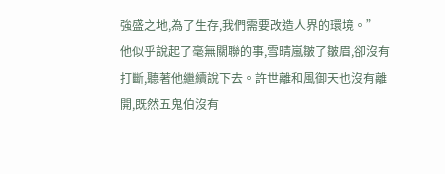強盛之地,為了生存,我們需要改造人界的環境。”
他似乎說起了毫無關聯的事,雪晴嵐皺了皺眉,卻沒有打斷,聽著他繼續說下去。許世離和風御天也沒有離開,既然五鬼伯沒有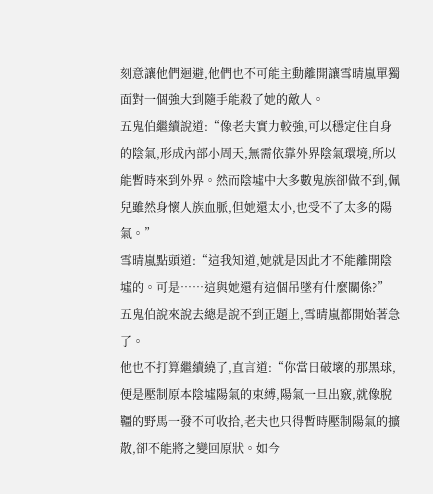刻意讓他們迴避,他們也不可能主動離開讓雪晴嵐單獨面對一個強大到隨手能殺了她的敵人。
五鬼伯繼續說道:“像老夫實力較強,可以穩定住自身的陰氣,形成內部小周天,無需依靠外界陰氣環境,所以能暫時來到外界。然而陰墟中大多數鬼族卻做不到,佩兒雖然身懷人族血脈,但她還太小,也受不了太多的陽氣。”
雪晴嵐點頭道:“這我知道,她就是因此才不能離開陰墟的。可是……這與她還有這個吊墜有什麼關係?”
五鬼伯說來說去總是說不到正題上,雪晴嵐都開始著急了。
他也不打算繼續繞了,直言道:“你當日破壞的那黑球,便是壓制原本陰墟陽氣的束縛,陽氣一旦出竅,就像脫韁的野馬一發不可收拾,老夫也只得暫時壓制陽氣的擴散,卻不能將之變回原狀。如今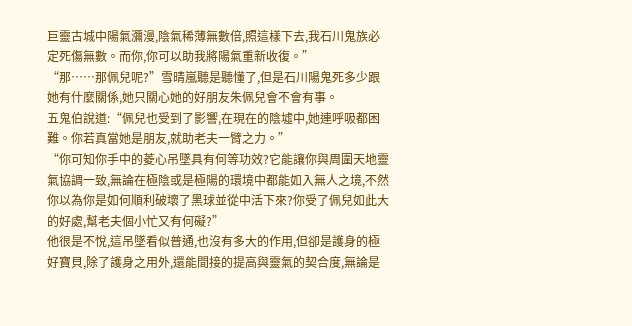巨靈古城中陽氣瀰漫,陰氣稀薄無數倍,照這樣下去,我石川鬼族必定死傷無數。而你,你可以助我將陽氣重新收復。”
“那……那佩兒呢?”雪晴嵐聽是聽懂了,但是石川陽鬼死多少跟她有什麼關係,她只關心她的好朋友朱佩兒會不會有事。
五鬼伯說道:“佩兒也受到了影響,在現在的陰墟中,她連呼吸都困難。你若真當她是朋友,就助老夫一臂之力。”
“你可知你手中的菱心吊墜具有何等功效?它能讓你與周圍天地靈氣協調一致,無論在極陰或是極陽的環境中都能如入無人之境,不然你以為你是如何順利破壞了黑球並從中活下來?你受了佩兒如此大的好處,幫老夫個小忙又有何礙?”
他很是不悅,這吊墜看似普通,也沒有多大的作用,但卻是護身的極好寶貝,除了護身之用外,還能間接的提高與靈氣的契合度,無論是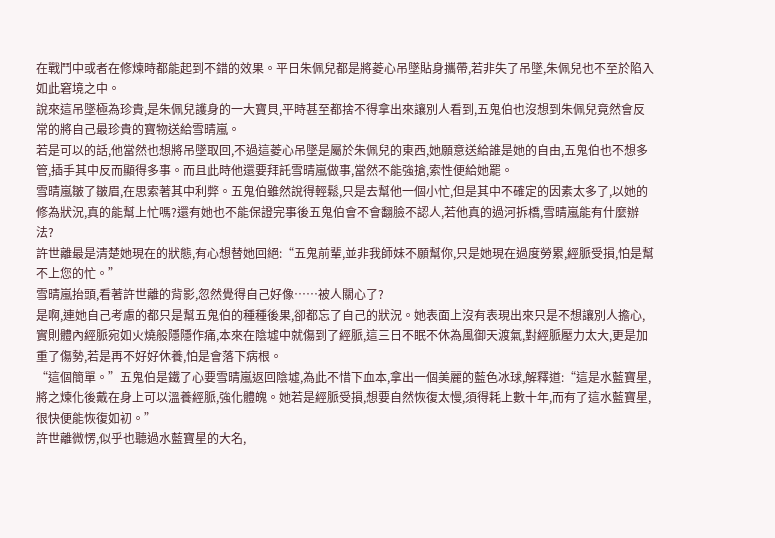在戰鬥中或者在修煉時都能起到不錯的效果。平日朱佩兒都是將菱心吊墜貼身攜帶,若非失了吊墜,朱佩兒也不至於陷入如此窘境之中。
說來這吊墜極為珍貴,是朱佩兒護身的一大寶貝,平時甚至都捨不得拿出來讓別人看到,五鬼伯也沒想到朱佩兒竟然會反常的將自己最珍貴的寶物送給雪晴嵐。
若是可以的話,他當然也想將吊墜取回,不過這菱心吊墜是屬於朱佩兒的東西,她願意送給誰是她的自由,五鬼伯也不想多管,插手其中反而顯得多事。而且此時他還要拜託雪晴嵐做事,當然不能強搶,索性便給她罷。
雪晴嵐皺了皺眉,在思索著其中利弊。五鬼伯雖然說得輕鬆,只是去幫他一個小忙,但是其中不確定的因素太多了,以她的修為狀況,真的能幫上忙嗎?還有她也不能保證完事後五鬼伯會不會翻臉不認人,若他真的過河拆橋,雪晴嵐能有什麼辦法?
許世離最是清楚她現在的狀態,有心想替她回絕:“五鬼前輩,並非我師妹不願幫你,只是她現在過度勞累,經脈受損,怕是幫不上您的忙。”
雪晴嵐抬頭,看著許世離的背影,忽然覺得自己好像……被人關心了?
是啊,連她自己考慮的都只是幫五鬼伯的種種後果,卻都忘了自己的狀況。她表面上沒有表現出來只是不想讓別人擔心,實則體內經脈宛如火燒般隱隱作痛,本來在陰墟中就傷到了經脈,這三日不眠不休為風御天渡氣,對經脈壓力太大,更是加重了傷勢,若是再不好好休養,怕是會落下病根。
“這個簡單。”五鬼伯是鐵了心要雪晴嵐返回陰墟,為此不惜下血本,拿出一個美麗的藍色冰球,解釋道:“這是水藍寶星,將之煉化後戴在身上可以溫養經脈,強化體魄。她若是經脈受損,想要自然恢復太慢,須得耗上數十年,而有了這水藍寶星,很快便能恢復如初。”
許世離微愣,似乎也聽過水藍寶星的大名,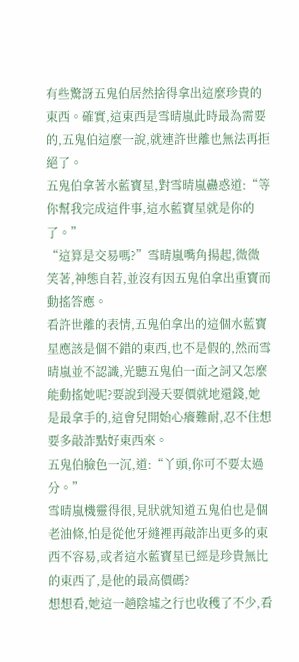有些驚訝五鬼伯居然捨得拿出這麼珍貴的東西。確實,這東西是雪晴嵐此時最為需要的,五鬼伯這麼一說,就連許世離也無法再拒絕了。
五鬼伯拿著水藍寶星,對雪晴嵐蠱惑道:“等你幫我完成這件事,這水藍寶星就是你的了。”
“這算是交易嗎?”雪晴嵐嘴角揚起,微微笑著,神態自若,並沒有因五鬼伯拿出重寶而動搖答應。
看許世離的表情,五鬼伯拿出的這個水藍寶星應該是個不錯的東西,也不是假的,然而雪晴嵐並不認識,光聽五鬼伯一面之詞又怎麼能動搖她呢?要說到漫天要價就地還錢,她是最拿手的,這會兒開始心癢難耐,忍不住想要多敲詐點好東西來。
五鬼伯臉色一沉,道:“丫頭,你可不要太過分。”
雪晴嵐機靈得很,見狀就知道五鬼伯也是個老油條,怕是從他牙縫裡再敲詐出更多的東西不容易,或者這水藍寶星已經是珍貴無比的東西了,是他的最高價碼?
想想看,她這一趟陰墟之行也收穫了不少,看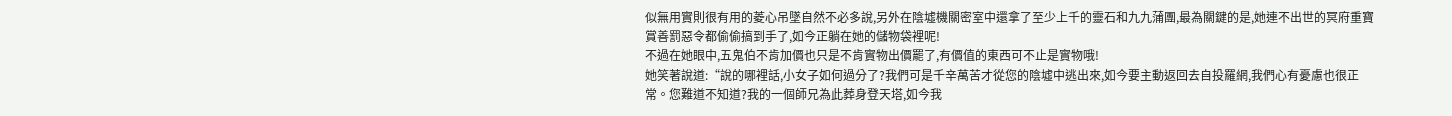似無用實則很有用的菱心吊墜自然不必多說,另外在陰墟機關密室中還拿了至少上千的靈石和九九蒲團,最為關鍵的是,她連不出世的冥府重寶賞善罰惡令都偷偷搞到手了,如今正躺在她的儲物袋裡呢!
不過在她眼中,五鬼伯不肯加價也只是不肯實物出價罷了,有價值的東西可不止是實物哦!
她笑著說道:“說的哪裡話,小女子如何過分了?我們可是千辛萬苦才從您的陰墟中逃出來,如今要主動返回去自投羅網,我們心有憂慮也很正常。您難道不知道?我的一個師兄為此葬身登天塔,如今我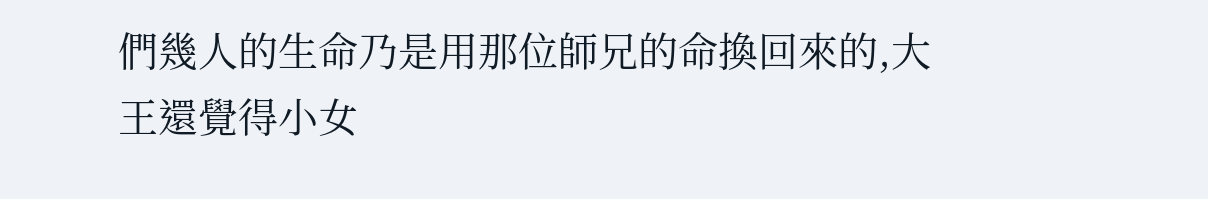們幾人的生命乃是用那位師兄的命換回來的,大王還覺得小女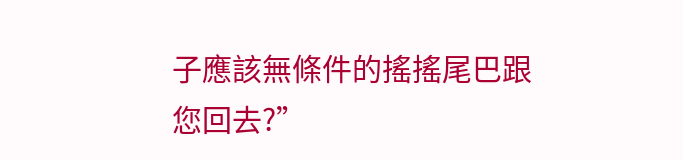子應該無條件的搖搖尾巴跟您回去?”